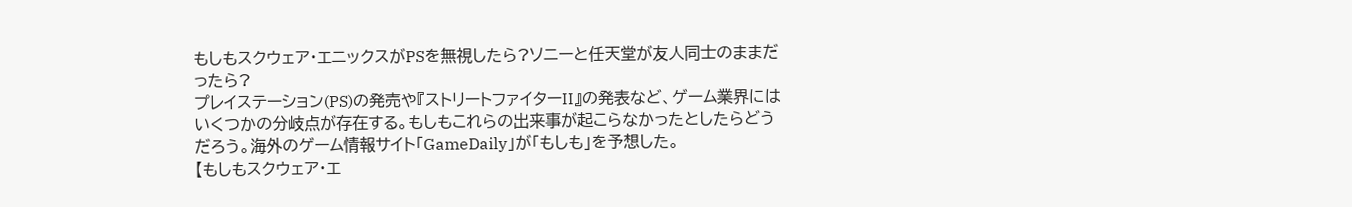もしもスクウェア・エニックスがPSを無視したら?ソニーと任天堂が友人同士のままだったら?
プレイステーション(PS)の発売や『ストリートファイターII』の発表など、ゲーム業界にはいくつかの分岐点が存在する。もしもこれらの出来事が起こらなかったとしたらどうだろう。海外のゲーム情報サイト「GameDaily」が「もしも」を予想した。
【もしもスクウェア・エ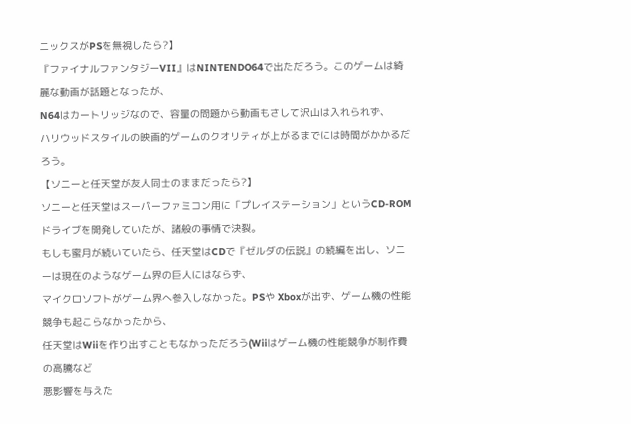ニックスがPSを無視したら?】
『ファイナルファンタジーVII』はNINTENDO64で出ただろう。このゲームは綺麗な動画が話題となったが、
N64はカートリッジなので、容量の問題から動画もさして沢山は入れられず、
ハリウッドスタイルの映画的ゲームのクオリティが上がるまでには時間がかかるだろう。
【ソニーと任天堂が友人同士のままだったら?】
ソニーと任天堂はスーパーファミコン用に「プレイステーション」というCD-ROMドライブを開発していたが、諸般の事情で決裂。
もしも蜜月が続いていたら、任天堂はCDで『ゼルダの伝説』の続編を出し、ソニーは現在のようなゲーム界の巨人にはならず、
マイクロソフトがゲーム界へ参入しなかった。PSや Xboxが出ず、ゲーム機の性能競争も起こらなかったから、
任天堂はWiiを作り出すこともなかっただろう(Wiiはゲーム機の性能競争が制作費の高騰など
悪影響を与えた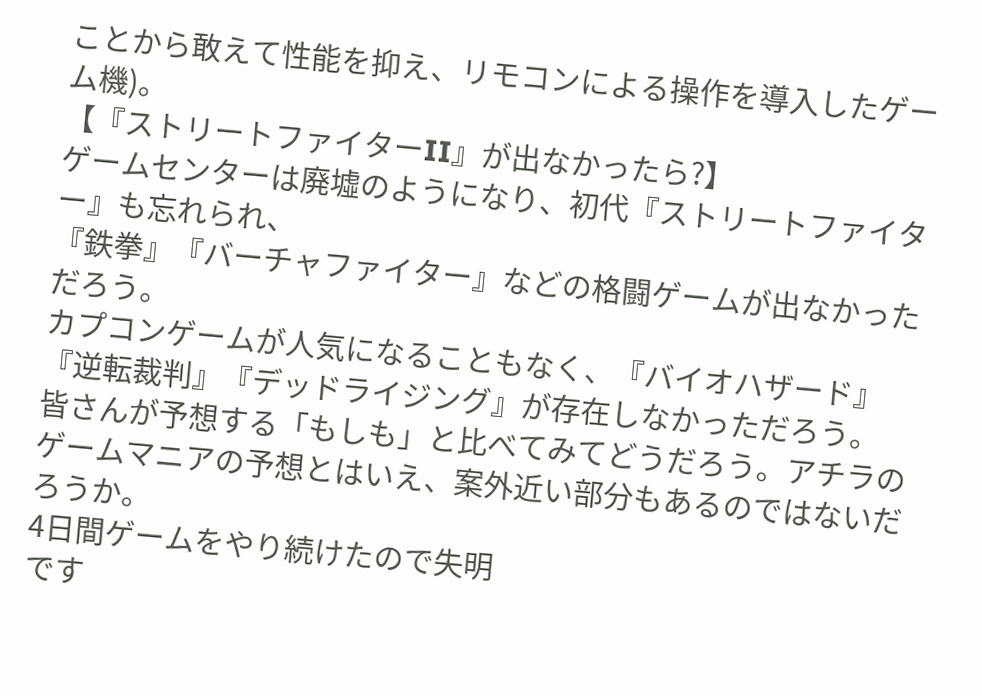ことから敢えて性能を抑え、リモコンによる操作を導入したゲーム機)。
【『ストリートファイターII』が出なかったら?】
ゲームセンターは廃墟のようになり、初代『ストリートファイター』も忘れられ、
『鉄拳』『バーチャファイター』などの格闘ゲームが出なかっただろう。
カプコンゲームが人気になることもなく、『バイオハザード』『逆転裁判』『デッドライジング』が存在しなかっただろう。
皆さんが予想する「もしも」と比べてみてどうだろう。アチラのゲームマニアの予想とはいえ、案外近い部分もあるのではないだろうか。
4日間ゲームをやり続けたので失明
です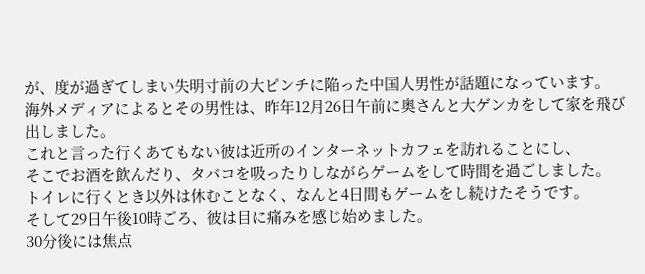が、度が過ぎてしまい失明寸前の大ピンチに陥った中国人男性が話題になっています。
海外メディアによるとその男性は、昨年12月26日午前に奥さんと大ゲンカをして家を飛び出しました。
これと言った行くあてもない彼は近所のインターネットカフェを訪れることにし、
そこでお酒を飲んだり、タバコを吸ったりしながらゲームをして時間を過ごしました。
トイレに行くとき以外は休むことなく、なんと4日間もゲームをし続けたそうです。
そして29日午後10時ごろ、彼は目に痛みを感じ始めました。
30分後には焦点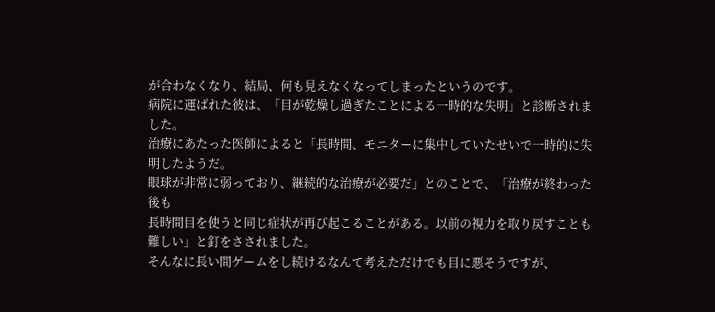が合わなくなり、結局、何も見えなくなってしまったというのです。
病院に運ばれた彼は、「目が乾燥し過ぎたことによる一時的な失明」と診断されました。
治療にあたった医師によると「長時間、モニターに集中していたせいで一時的に失明したようだ。
眼球が非常に弱っており、継続的な治療が必要だ」とのことで、「治療が終わった後も
長時間目を使うと同じ症状が再び起こることがある。以前の視力を取り戻すことも難しい」と釘をさされました。
そんなに長い間ゲームをし続けるなんて考えただけでも目に悪そうですが、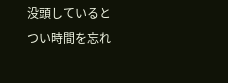没頭しているとつい時間を忘れ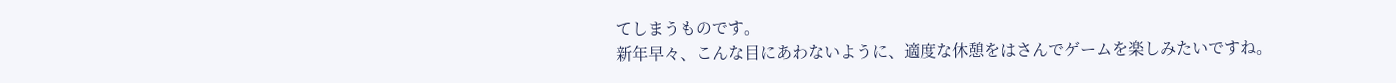てしまうものです。
新年早々、こんな目にあわないように、適度な休憩をはさんでゲームを楽しみたいですね。